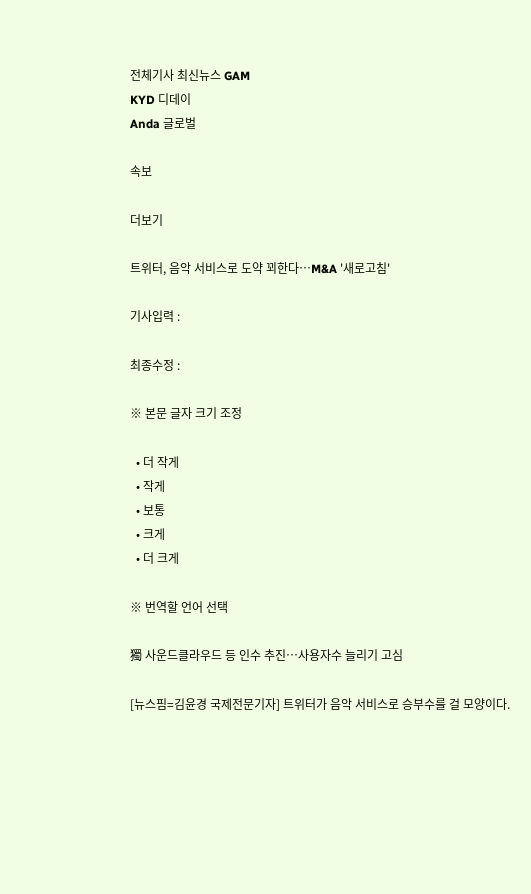전체기사 최신뉴스 GAM
KYD 디데이
Anda 글로벌

속보

더보기

트위터, 음악 서비스로 도약 꾀한다…M&A '새로고침'

기사입력 :

최종수정 :

※ 본문 글자 크기 조정

  • 더 작게
  • 작게
  • 보통
  • 크게
  • 더 크게

※ 번역할 언어 선택

獨 사운드클라우드 등 인수 추진…사용자수 늘리기 고심

[뉴스핌=김윤경 국제전문기자] 트위터가 음악 서비스로 승부수를 걸 모양이다.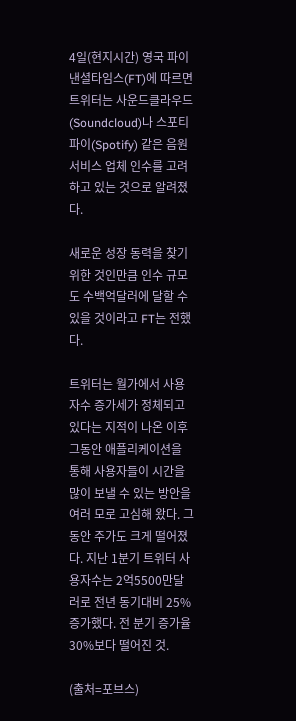4일(현지시간) 영국 파이낸셜타임스(FT)에 따르면 트위터는 사운드클라우드(Soundcloud)나 스포티파이(Spotify) 같은 음원 서비스 업체 인수를 고려하고 있는 것으로 알려졌다.

새로운 성장 동력을 찾기 위한 것인만큼 인수 규모도 수백억달러에 달할 수 있을 것이라고 FT는 전했다.

트위터는 월가에서 사용자수 증가세가 정체되고 있다는 지적이 나온 이후 그동안 애플리케이션을 통해 사용자들이 시간을 많이 보낼 수 있는 방안을 여러 모로 고심해 왔다. 그동안 주가도 크게 떨어졌다. 지난 1분기 트위터 사용자수는 2억5500만달러로 전년 동기대비 25% 증가했다. 전 분기 증가율 30%보다 떨어진 것.

(출처=포브스)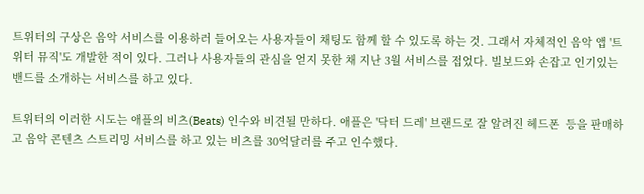트위터의 구상은 음악 서비스를 이용하러 들어오는 사용자들이 채팅도 함께 할 수 있도록 하는 것. 그래서 자체적인 음악 앱 '트위터 뮤직'도 개발한 적이 있다. 그러나 사용자들의 관심을 얻지 못한 채 지난 3월 서비스를 접었다. 빌보드와 손잡고 인기있는 밴드를 소개하는 서비스를 하고 있다.

트위터의 이러한 시도는 애플의 비츠(Beats) 인수와 비견될 만하다. 애플은 '닥터 드레' 브랜드로 잘 알려진 헤드폰  등을 판매하고 음악 콘텐츠 스트리밍 서비스를 하고 있는 비츠를 30억달러를 주고 인수했다.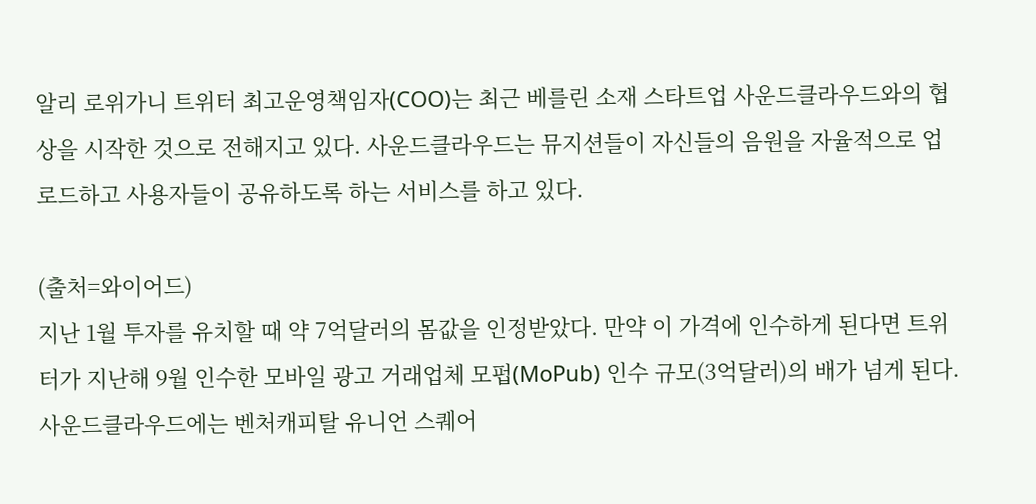알리 로위가니 트위터 최고운영책임자(COO)는 최근 베를린 소재 스타트업 사운드클라우드와의 협상을 시작한 것으로 전해지고 있다. 사운드클라우드는 뮤지션들이 자신들의 음원을 자율적으로 업로드하고 사용자들이 공유하도록 하는 서비스를 하고 있다.

(출처=와이어드)
지난 1월 투자를 유치할 때 약 7억달러의 몸값을 인정받았다. 만약 이 가격에 인수하게 된다면 트위터가 지난해 9월 인수한 모바일 광고 거래업체 모펍(MoPub) 인수 규모(3억달러)의 배가 넘게 된다. 사운드클라우드에는 벤처캐피탈 유니언 스퀘어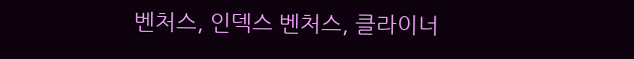벤처스, 인덱스 벤처스, 클라이너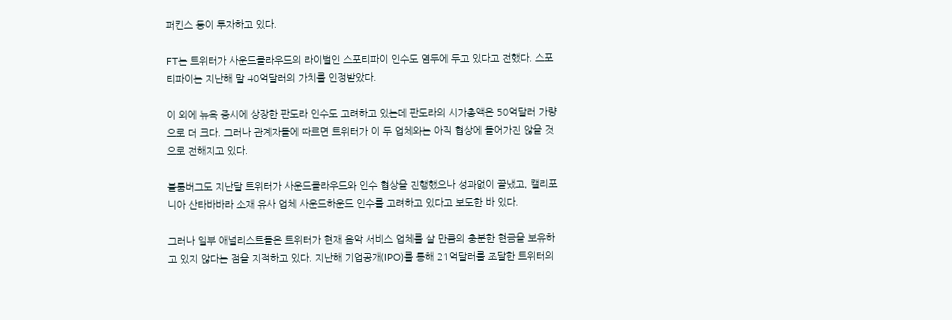퍼킨스 등이 투자하고 있다.

FT는 트위터가 사운드클라우드의 라이벌인 스포티파이 인수도 염두에 두고 있다고 전했다. 스포티파이는 지난해 말 40억달러의 가치를 인정받았다.

이 외에 뉴욕 증시에 상장한 판도라 인수도 고려하고 있는데 판도라의 시가총액은 50억달러 가량으로 더 크다. 그러나 관계자들에 따르면 트위터가 이 두 업체와는 아직 협상에 들어가진 않을 것으로 전해지고 있다.

블룸버그도 지난달 트위터가 사운드클라우드와 인수 협상을 진행했으나 성과없이 끝냈고, 캘리포니아 산타바바라 소재 유사 업체 사운드하운드 인수를 고려하고 있다고 보도한 바 있다.

그러나 일부 애널리스트들은 트위터가 현재 음악 서비스 업체를 살 만큼의 충분한 현금을 보유하고 있지 않다는 점을 지적하고 있다. 지난해 기업공개(IPO)를 통해 21억달러를 조달한 트위터의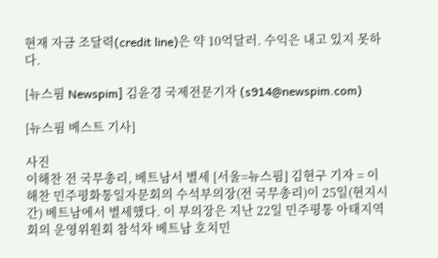현재 자금 조달력(credit line)은 약 10억달러. 수익은 내고 있지 못하다.

[뉴스핌 Newspim] 김윤경 국제전문기자 (s914@newspim.com)

[뉴스핌 베스트 기사]

사진
이해찬 전 국무총리, 베트남서 별세 [서울=뉴스핌] 김현구 기자 = 이해찬 민주평화통일자문회의 수석부의장(전 국무총리)이 25일(현지시간) 베트남에서 별세했다. 이 부의장은 지난 22일 민주평통 아태지역회의 운영위원회 참석차 베트남 호치민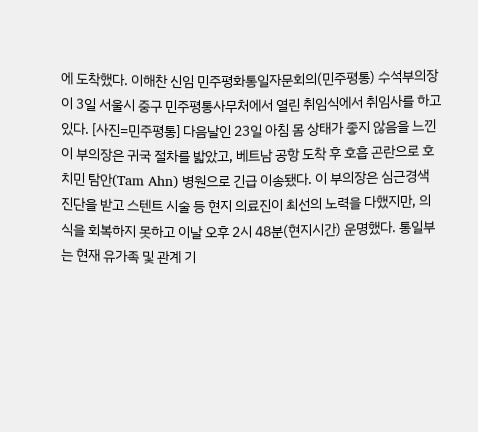에 도착했다. 이해찬 신임 민주평화통일자문회의(민주평통) 수석부의장이 3일 서울시 중구 민주평통사무처에서 열린 취임식에서 취임사를 하고 있다. [사진=민주평통] 다음날인 23일 아침 몸 상태가 좋지 않음을 느낀 이 부의장은 귀국 절차를 밟았고, 베트남 공항 도착 후 호흡 곤란으로 호치민 탐안(Tam Ahn) 병원으로 긴급 이송됐다. 이 부의장은 심근경색 진단을 받고 스텐트 시술 등 현지 의료진이 최선의 노력을 다했지만, 의식을 회복하지 못하고 이날 오후 2시 48분(현지시간) 운명했다. 통일부는 현재 유가족 및 관계 기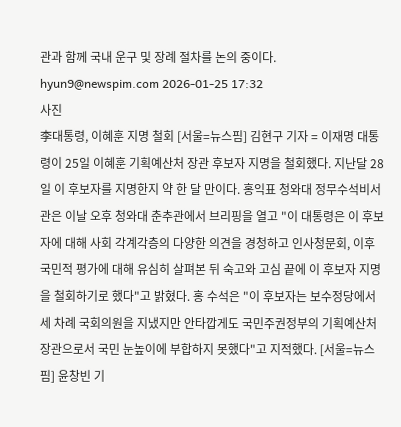관과 함께 국내 운구 및 장례 절차를 논의 중이다. hyun9@newspim.com 2026-01-25 17:32
사진
李대통령, 이혜훈 지명 철회 [서울=뉴스핌] 김현구 기자 = 이재명 대통령이 25일 이혜훈 기획예산처 장관 후보자 지명을 철회했다. 지난달 28일 이 후보자를 지명한지 약 한 달 만이다. 홍익표 청와대 정무수석비서관은 이날 오후 청와대 춘추관에서 브리핑을 열고 "이 대통령은 이 후보자에 대해 사회 각계각층의 다양한 의견을 경청하고 인사청문회, 이후 국민적 평가에 대해 유심히 살펴본 뒤 숙고와 고심 끝에 이 후보자 지명을 철회하기로 했다"고 밝혔다. 홍 수석은 "이 후보자는 보수정당에서 세 차례 국회의원을 지냈지만 안타깝게도 국민주권정부의 기획예산처 장관으로서 국민 눈높이에 부합하지 못했다"고 지적했다. [서울=뉴스핌] 윤창빈 기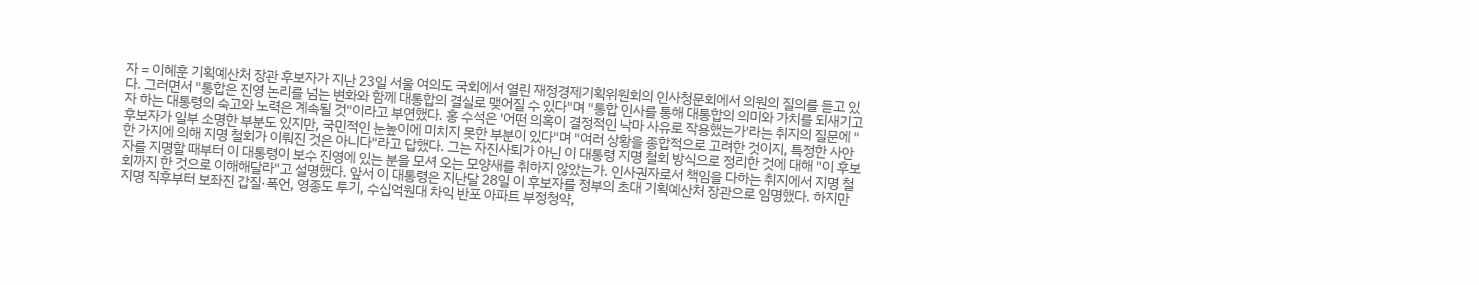자 = 이혜훈 기획예산처 장관 후보자가 지난 23일 서울 여의도 국회에서 열린 재정경제기획위원회의 인사청문회에서 의원의 질의를 듣고 있다. 그러면서 "통합은 진영 논리를 넘는 변화와 함께 대통합의 결실로 맺어질 수 있다"며 "통합 인사를 통해 대통합의 의미와 가치를 되새기고자 하는 대통령의 숙고와 노력은 계속될 것"이라고 부연했다. 홍 수석은 '어떤 의혹이 결정적인 낙마 사유로 작용했는가'라는 취지의 질문에 "후보자가 일부 소명한 부분도 있지만, 국민적인 눈높이에 미치지 못한 부분이 있다"며 "여러 상황을 종합적으로 고려한 것이지, 특정한 사안 한 가지에 의해 지명 철회가 이뤄진 것은 아니다"라고 답했다. 그는 자진사퇴가 아닌 이 대통령 지명 철회 방식으로 정리한 것에 대해 "이 후보자를 지명할 때부터 이 대통령이 보수 진영에 있는 분을 모셔 오는 모양새를 취하지 않았는가. 인사권자로서 책임을 다하는 취지에서 지명 철회까지 한 것으로 이해해달라"고 설명했다. 앞서 이 대통령은 지난달 28일 이 후보자를 정부의 초대 기획예산처 장관으로 임명했다. 하지만 지명 직후부터 보좌진 갑질·폭언, 영종도 투기, 수십억원대 차익 반포 아파트 부정청약,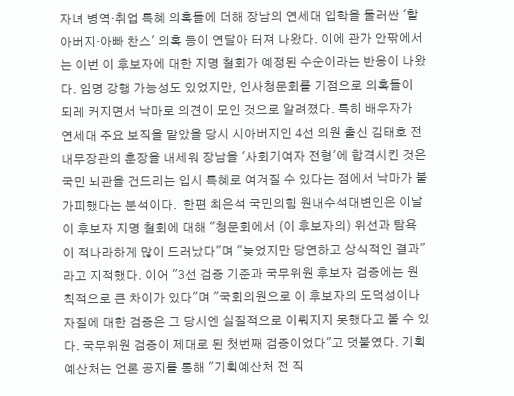자녀 병역·취업 특혜 의혹들에 더해 장남의 연세대 입학을 둘러싼 '할아버지·아빠 찬스' 의혹 등이 연달아 터져 나왔다. 이에 관가 안팎에서는 이번 이 후보자에 대한 지명 철회가 예정된 수순이라는 반응이 나왔다. 임명 강행 가능성도 있었지만, 인사청문회를 기점으로 의혹들이 되레 커지면서 낙마로 의견이 모인 것으로 알려졌다. 특히 배우자가 연세대 주요 보직을 맡았을 당시 시아버지인 4선 의원 출신 김태호 전 내무장관의 훈장을 내세워 장남을 '사회기여자 전형'에 합격시킨 것은 국민 뇌관을 건드리는 입시 특혜로 여겨질 수 있다는 점에서 낙마가 불가피했다는 분석이다.  한편 최은석 국민의힘 원내수석대변인은 이날 이 후보자 지명 철회에 대해 "청문회에서 (이 후보자의) 위선과 탐욕이 적나라하게 많이 드러났다"며 "늦었지만 당연하고 상식적인 결과"라고 지적했다. 이어 "3선 검증 기준과 국무위원 후보자 검증에는 원칙적으로 큰 차이가 있다"며 "국회의원으로 이 후보자의 도덕성이나 자질에 대한 검증은 그 당시엔 실질적으로 이뤄지지 못했다고 볼 수 있다. 국무위원 검증이 제대로 된 첫번째 검증이었다"고 덧붙였다. 기획예산처는 언론 공지를 통해 "기획예산처 전 직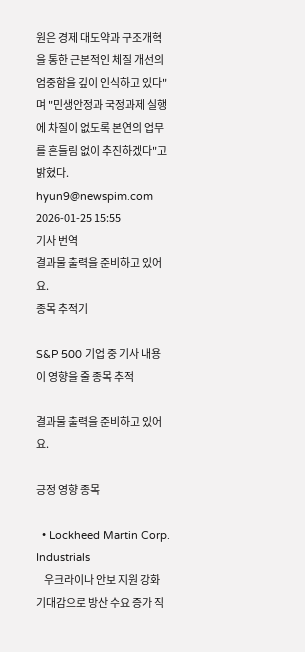원은 경제 대도약과 구조개혁을 통한 근본적인 체질 개선의 엄중함을 깊이 인식하고 있다"며 "민생안정과 국정과제 실행에 차질이 없도록 본연의 업무를 흔들림 없이 추진하겠다"고 밝혔다. hyun9@newspim.com 2026-01-25 15:55
기사 번역
결과물 출력을 준비하고 있어요.
종목 추적기

S&P 500 기업 중 기사 내용이 영향을 줄 종목 추적

결과물 출력을 준비하고 있어요.

긍정 영향 종목

  • Lockheed Martin Corp. Industrials
    우크라이나 안보 지원 강화 기대감으로 방산 수요 증가 직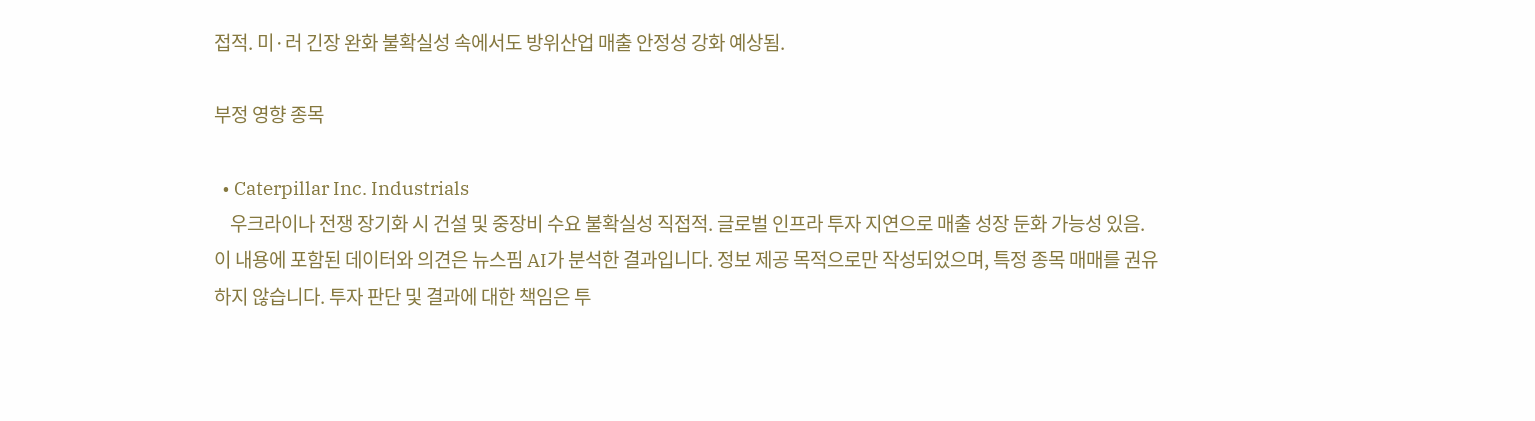접적. 미·러 긴장 완화 불확실성 속에서도 방위산업 매출 안정성 강화 예상됨.

부정 영향 종목

  • Caterpillar Inc. Industrials
    우크라이나 전쟁 장기화 시 건설 및 중장비 수요 불확실성 직접적. 글로벌 인프라 투자 지연으로 매출 성장 둔화 가능성 있음.
이 내용에 포함된 데이터와 의견은 뉴스핌 AI가 분석한 결과입니다. 정보 제공 목적으로만 작성되었으며, 특정 종목 매매를 권유하지 않습니다. 투자 판단 및 결과에 대한 책임은 투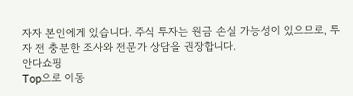자자 본인에게 있습니다. 주식 투자는 원금 손실 가능성이 있으므로, 투자 전 충분한 조사와 전문가 상담을 권장합니다.
안다쇼핑
Top으로 이동